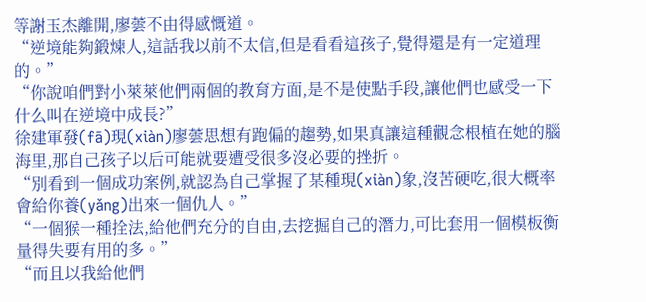等謝玉杰離開,廖蕓不由得感慨道。
“逆境能夠鍛煉人,這話我以前不太信,但是看看這孩子,覺得還是有一定道理的。”
“你說咱們對小萊萊他們兩個的教育方面,是不是使點手段,讓他們也感受一下什么叫在逆境中成長?”
徐建軍發(fā)現(xiàn)廖蕓思想有跑偏的趨勢,如果真讓這種觀念根植在她的腦海里,那自己孩子以后可能就要遭受很多沒必要的挫折。
“別看到一個成功案例,就認為自己掌握了某種現(xiàn)象,沒苦硬吃,很大概率會給你養(yǎng)出來一個仇人。”
“一個猴一種拴法,給他們充分的自由,去挖掘自己的潛力,可比套用一個模板衡量得失要有用的多。”
“而且以我給他們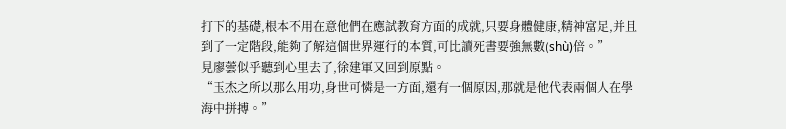打下的基礎,根本不用在意他們在應試教育方面的成就,只要身體健康,精神富足,并且到了一定階段,能夠了解這個世界運行的本質,可比讀死書要強無數(shù)倍。”
見廖蕓似乎聽到心里去了,徐建軍又回到原點。
“玉杰之所以那么用功,身世可憐是一方面,還有一個原因,那就是他代表兩個人在學海中拼搏。”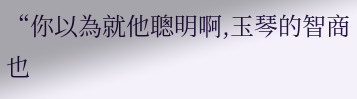“你以為就他聰明啊,玉琴的智商也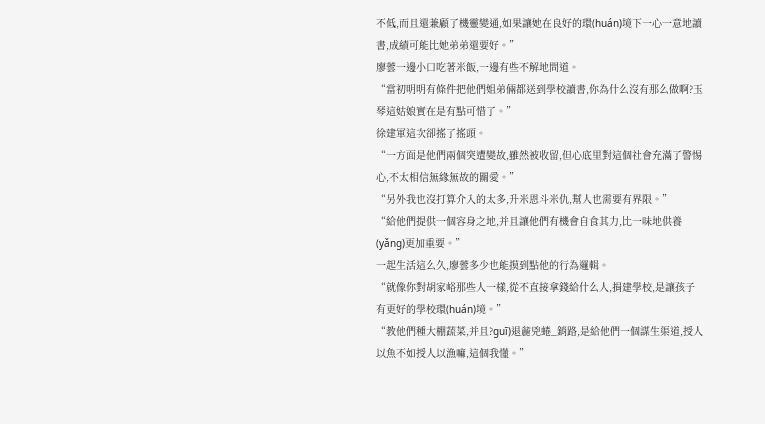不低,而且還兼顧了機靈變通,如果讓她在良好的環(huán)境下一心一意地讀書,成績可能比她弟弟還要好。”
廖蕓一邊小口吃著米飯,一邊有些不解地問道。
“當初明明有條件把他們姐弟倆都送到學校讀書,你為什么沒有那么做啊?玉琴這姑娘實在是有點可惜了。”
徐建軍這次卻搖了搖頭。
“一方面是他們兩個突遭變故,雖然被收留,但心底里對這個社會充滿了警惕心,不太相信無緣無故的關愛。”
“另外我也沒打算介入的太多,升米恩斗米仇,幫人也需要有界限。”
“給他們提供一個容身之地,并且讓他們有機會自食其力,比一味地供養(yǎng)更加重要。”
一起生活這么久,廖蕓多少也能摸到點他的行為邏輯。
“就像你對胡家峪那些人一樣,從不直接拿錢給什么人,捐建學校,是讓孩子有更好的學校環(huán)境。”
“教他們種大棚蔬菜,并且?guī)退麄兇蜷_銷路,是給他們一個謀生渠道,授人以魚不如授人以漁嘛,這個我懂。”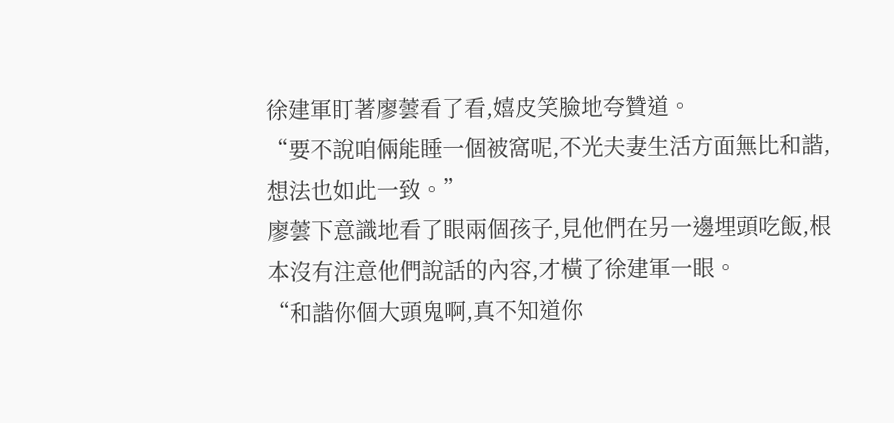徐建軍盯著廖蕓看了看,嬉皮笑臉地夸贊道。
“要不說咱倆能睡一個被窩呢,不光夫妻生活方面無比和諧,想法也如此一致。”
廖蕓下意識地看了眼兩個孩子,見他們在另一邊埋頭吃飯,根本沒有注意他們說話的內容,才橫了徐建軍一眼。
“和諧你個大頭鬼啊,真不知道你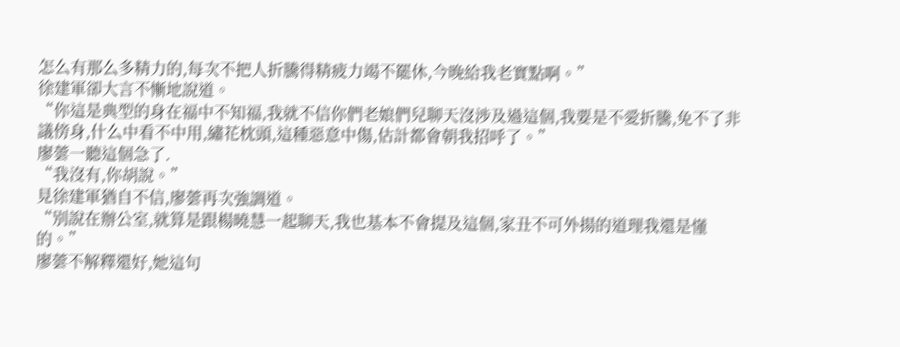怎么有那么多精力的,每次不把人折騰得精疲力竭不罷休,今晚給我老實點啊。”
徐建軍卻大言不慚地說道。
“你這是典型的身在福中不知福,我就不信你們老娘們兒聊天沒涉及過這個,我要是不愛折騰,免不了非議傍身,什么中看不中用,繡花枕頭,這種惡意中傷,估計都會朝我招呼了。”
廖蕓一聽這個急了.
“我沒有,你胡說。”
見徐建軍猶自不信,廖蕓再次強調道。
“別說在辦公室,就算是跟楊曉慧一起聊天,我也基本不會提及這個,家丑不可外揚的道理我還是懂的。”
廖蕓不解釋還好,她這句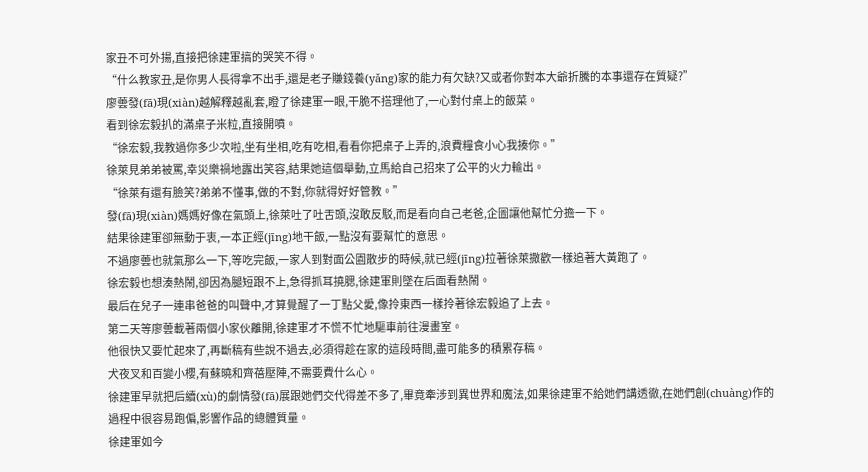家丑不可外揚,直接把徐建軍搞的哭笑不得。
“什么教家丑,是你男人長得拿不出手,還是老子賺錢養(yǎng)家的能力有欠缺?又或者你對本大爺折騰的本事還存在質疑?”
廖蕓發(fā)現(xiàn)越解釋越亂套,瞪了徐建軍一眼,干脆不搭理他了,一心對付桌上的飯菜。
看到徐宏毅扒的滿桌子米粒,直接開噴。
“徐宏毅,我教過你多少次啦,坐有坐相,吃有吃相,看看你把桌子上弄的,浪費糧食小心我揍你。”
徐萊見弟弟被罵,幸災樂禍地露出笑容,結果她這個舉動,立馬給自己招來了公平的火力輸出。
“徐萊有還有臉笑?弟弟不懂事,做的不對,你就得好好管教。”
發(fā)現(xiàn)媽媽好像在氣頭上,徐萊吐了吐舌頭,沒敢反駁,而是看向自己老爸,企圖讓他幫忙分擔一下。
結果徐建軍卻無動于衷,一本正經(jīng)地干飯,一點沒有要幫忙的意思。
不過廖蕓也就氣那么一下,等吃完飯,一家人到對面公園散步的時候,就已經(jīng)拉著徐萊撒歡一樣追著大黃跑了。
徐宏毅也想湊熱鬧,卻因為腿短跟不上,急得抓耳撓腮,徐建軍則墜在后面看熱鬧。
最后在兒子一連串爸爸的叫聲中,才算覺醒了一丁點父愛,像拎東西一樣拎著徐宏毅追了上去。
第二天等廖蕓載著兩個小家伙離開,徐建軍才不慌不忙地驅車前往漫畫室。
他很快又要忙起來了,再斷稿有些說不過去,必須得趁在家的這段時間,盡可能多的積累存稿。
犬夜叉和百變小櫻,有蘇曉和齊蓓壓陣,不需要費什么心。
徐建軍早就把后續(xù)的劇情發(fā)展跟她們交代得差不多了,畢竟牽涉到異世界和魔法,如果徐建軍不給她們講透徹,在她們創(chuàng)作的過程中很容易跑偏,影響作品的總體質量。
徐建軍如今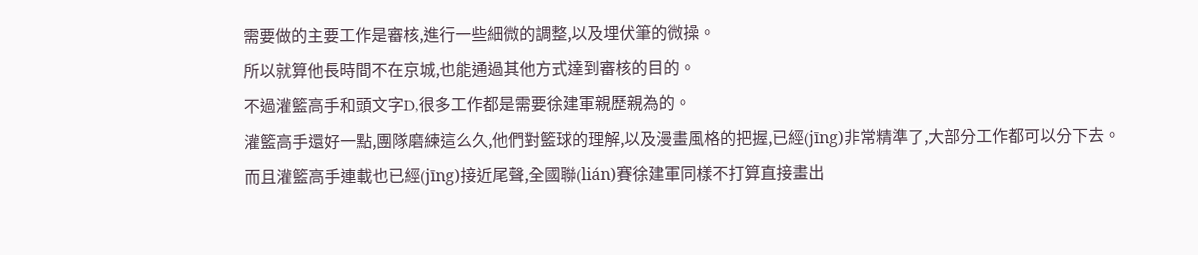需要做的主要工作是審核,進行一些細微的調整,以及埋伏筆的微操。
所以就算他長時間不在京城,也能通過其他方式達到審核的目的。
不過灌籃高手和頭文字D,很多工作都是需要徐建軍親歷親為的。
灌籃高手還好一點,團隊磨練這么久,他們對籃球的理解,以及漫畫風格的把握,已經(jīng)非常精準了,大部分工作都可以分下去。
而且灌籃高手連載也已經(jīng)接近尾聲,全國聯(lián)賽徐建軍同樣不打算直接畫出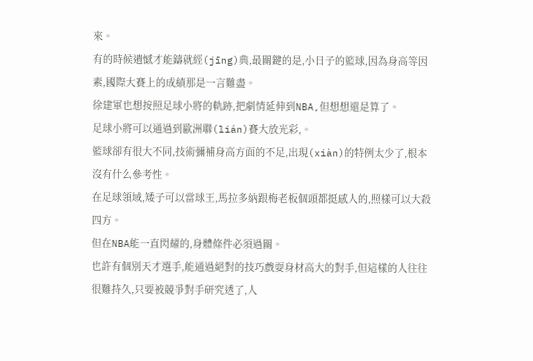來。
有的時候遺憾才能鑄就經(jīng)典,最關鍵的是,小日子的籃球,因為身高等因素,國際大賽上的成績那是一言難盡。
徐建軍也想按照足球小將的軌跡,把劇情延伸到NBA,但想想還是算了。
足球小將可以通過到歐洲聯(lián)賽大放光彩,。
籃球卻有很大不同,技術彌補身高方面的不足,出現(xiàn)的特例太少了,根本沒有什么參考性。
在足球領域,矮子可以當球王,馬拉多納跟梅老板個頭都挺感人的,照樣可以大殺四方。
但在NBA能一直閃耀的,身體條件必須過關。
也許有個別天才選手,能通過絕對的技巧戲耍身材高大的對手,但這樣的人往往很難持久,只要被競爭對手研究透了,人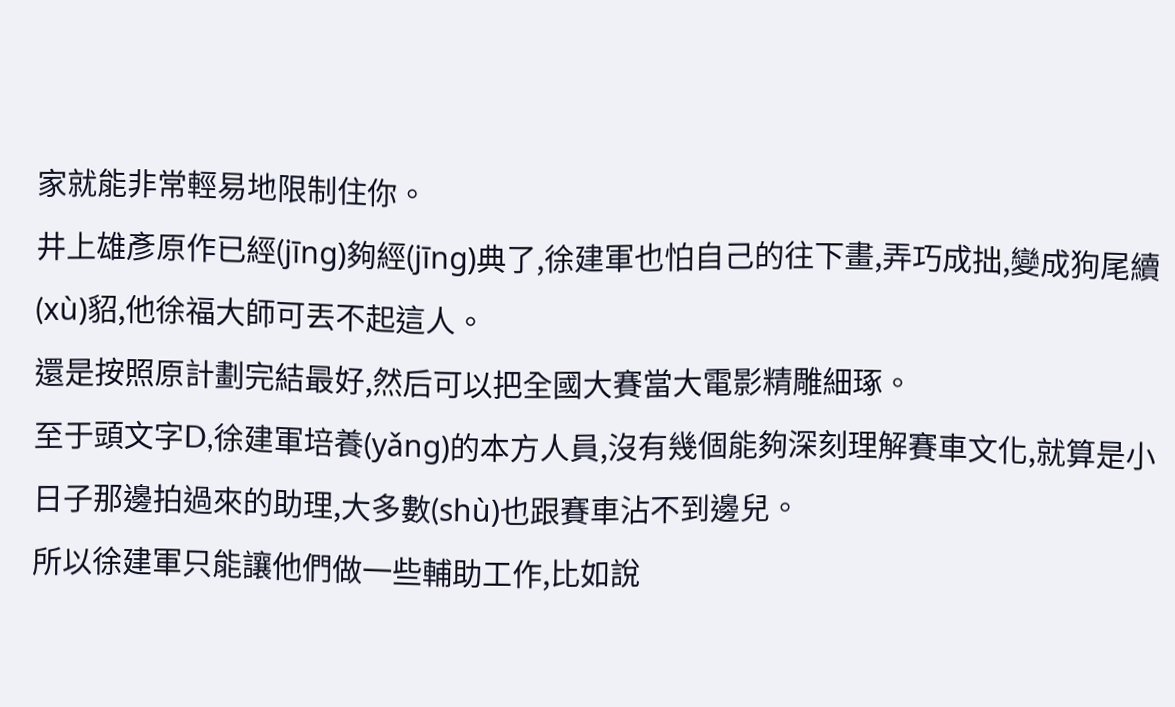家就能非常輕易地限制住你。
井上雄彥原作已經(jīng)夠經(jīng)典了,徐建軍也怕自己的往下畫,弄巧成拙,變成狗尾續(xù)貂,他徐福大師可丟不起這人。
還是按照原計劃完結最好,然后可以把全國大賽當大電影精雕細琢。
至于頭文字D,徐建軍培養(yǎng)的本方人員,沒有幾個能夠深刻理解賽車文化,就算是小日子那邊拍過來的助理,大多數(shù)也跟賽車沾不到邊兒。
所以徐建軍只能讓他們做一些輔助工作,比如說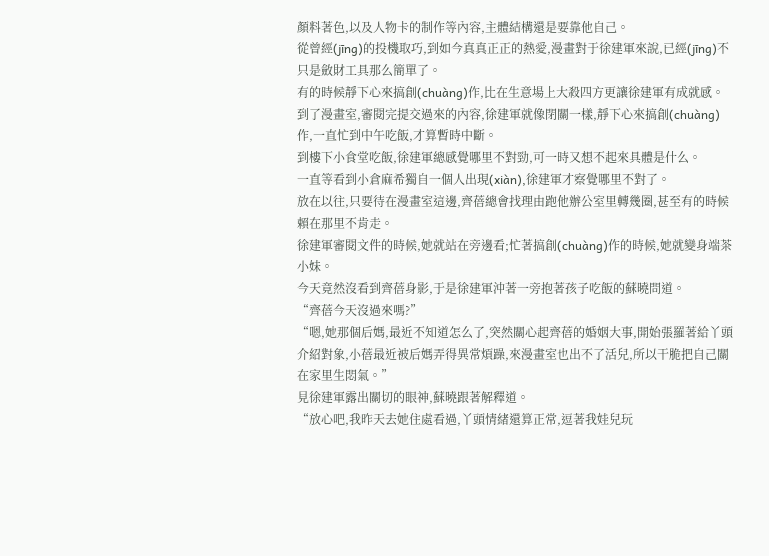顏料著色,以及人物卡的制作等內容,主體結構還是要靠他自己。
從曾經(jīng)的投機取巧,到如今真真正正的熱愛,漫畫對于徐建軍來說,已經(jīng)不只是斂財工具那么簡單了。
有的時候靜下心來搞創(chuàng)作,比在生意場上大殺四方更讓徐建軍有成就感。
到了漫畫室,審閱完提交過來的內容,徐建軍就像閉關一樣,靜下心來搞創(chuàng)作,一直忙到中午吃飯,才算暫時中斷。
到樓下小食堂吃飯,徐建軍總感覺哪里不對勁,可一時又想不起來具體是什么。
一直等看到小倉麻希獨自一個人出現(xiàn),徐建軍才察覺哪里不對了。
放在以往,只要待在漫畫室這邊,齊蓓總會找理由跑他辦公室里轉幾圈,甚至有的時候賴在那里不肯走。
徐建軍審閱文件的時候,她就站在旁邊看;忙著搞創(chuàng)作的時候,她就變身端茶小妹。
今天竟然沒看到齊蓓身影,于是徐建軍沖著一旁抱著孩子吃飯的蘇曉問道。
“齊蓓今天沒過來嗎?”
“嗯,她那個后媽,最近不知道怎么了,突然關心起齊蓓的婚姻大事,開始張羅著給丫頭介紹對象,小蓓最近被后媽弄得異常煩躁,來漫畫室也出不了活兒,所以干脆把自己關在家里生悶氣。”
見徐建軍露出關切的眼神,蘇曉跟著解釋道。
“放心吧,我昨天去她住處看過,丫頭情緒還算正常,逗著我娃兒玩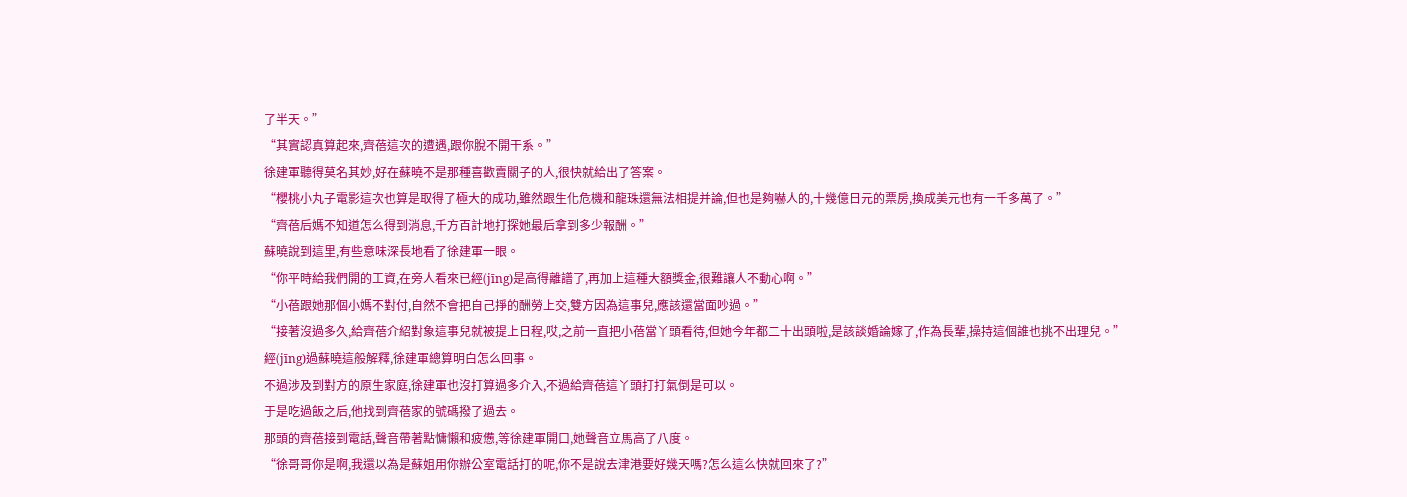了半天。”
“其實認真算起來,齊蓓這次的遭遇,跟你脫不開干系。”
徐建軍聽得莫名其妙,好在蘇曉不是那種喜歡賣關子的人,很快就給出了答案。
“櫻桃小丸子電影這次也算是取得了極大的成功,雖然跟生化危機和龍珠還無法相提并論,但也是夠嚇人的,十幾億日元的票房,換成美元也有一千多萬了。”
“齊蓓后媽不知道怎么得到消息,千方百計地打探她最后拿到多少報酬。”
蘇曉說到這里,有些意味深長地看了徐建軍一眼。
“你平時給我們開的工資,在旁人看來已經(jīng)是高得離譜了,再加上這種大額獎金,很難讓人不動心啊。”
“小蓓跟她那個小媽不對付,自然不會把自己掙的酬勞上交,雙方因為這事兒,應該還當面吵過。”
“接著沒過多久,給齊蓓介紹對象這事兒就被提上日程,哎,之前一直把小蓓當丫頭看待,但她今年都二十出頭啦,是該談婚論嫁了,作為長輩,操持這個誰也挑不出理兒。”
經(jīng)過蘇曉這般解釋,徐建軍總算明白怎么回事。
不過涉及到對方的原生家庭,徐建軍也沒打算過多介入,不過給齊蓓這丫頭打打氣倒是可以。
于是吃過飯之后,他找到齊蓓家的號碼撥了過去。
那頭的齊蓓接到電話,聲音帶著點慵懶和疲憊,等徐建軍開口,她聲音立馬高了八度。
“徐哥哥你是啊,我還以為是蘇姐用你辦公室電話打的呢,你不是說去津港要好幾天嗎?怎么這么快就回來了?”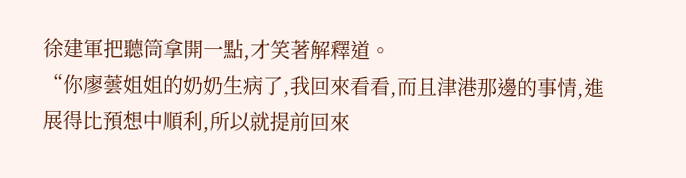徐建軍把聽筒拿開一點,才笑著解釋道。
“你廖蕓姐姐的奶奶生病了,我回來看看,而且津港那邊的事情,進展得比預想中順利,所以就提前回來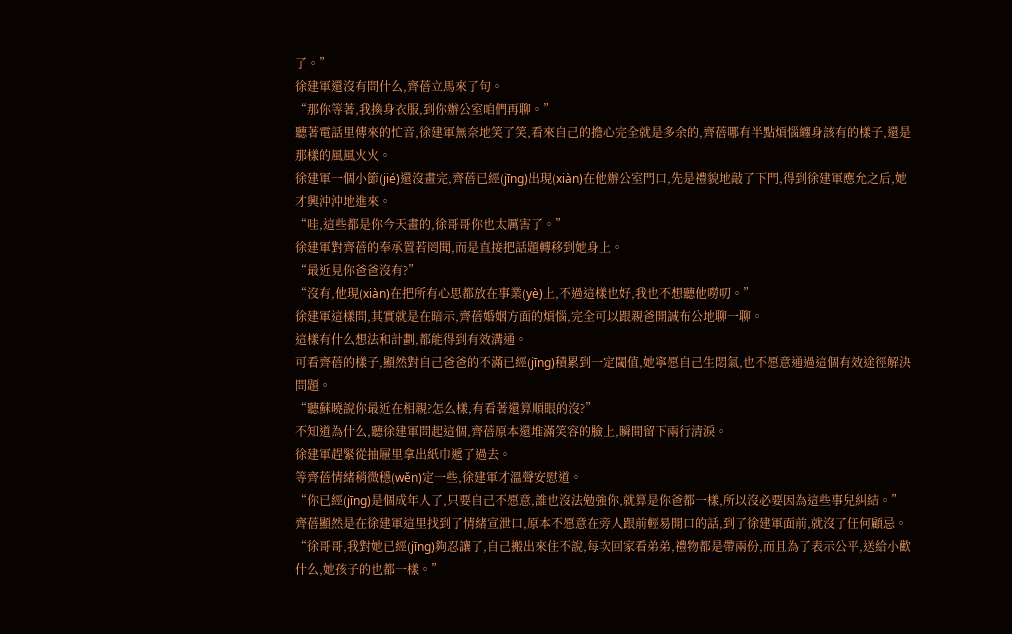了。”
徐建軍還沒有問什么,齊蓓立馬來了句。
“那你等著,我換身衣服,到你辦公室咱們再聊。”
聽著電話里傳來的忙音,徐建軍無奈地笑了笑,看來自己的擔心完全就是多余的,齊蓓哪有半點煩惱纏身該有的樣子,還是那樣的風風火火。
徐建軍一個小節(jié)還沒畫完,齊蓓已經(jīng)出現(xiàn)在他辦公室門口,先是禮貌地敲了下門,得到徐建軍應允之后,她才興沖沖地進來。
“哇,這些都是你今天畫的,徐哥哥你也太厲害了。”
徐建軍對齊蓓的奉承置若罔聞,而是直接把話題轉移到她身上。
“最近見你爸爸沒有?”
“沒有,他現(xiàn)在把所有心思都放在事業(yè)上,不過這樣也好,我也不想聽他嘮叨。”
徐建軍這樣問,其實就是在暗示,齊蓓婚姻方面的煩惱,完全可以跟親爸開誠布公地聊一聊。
這樣有什么想法和計劃,都能得到有效溝通。
可看齊蓓的樣子,顯然對自己爸爸的不滿已經(jīng)積累到一定閾值,她寧愿自己生悶氣,也不愿意通過這個有效途徑解決問題。
“聽蘇曉說你最近在相親?怎么樣,有看著還算順眼的沒?”
不知道為什么,聽徐建軍問起這個,齊蓓原本還堆滿笑容的臉上,瞬間留下兩行清淚。
徐建軍趕緊從抽屜里拿出紙巾遞了過去。
等齊蓓情緒稍微穩(wěn)定一些,徐建軍才溫聲安慰道。
“你已經(jīng)是個成年人了,只要自己不愿意,誰也沒法勉強你,就算是你爸都一樣,所以沒必要因為這些事兒糾結。”
齊蓓顯然是在徐建軍這里找到了情緒宣泄口,原本不愿意在旁人跟前輕易開口的話,到了徐建軍面前,就沒了任何顧忌。
“徐哥哥,我對她已經(jīng)夠忍讓了,自己搬出來住不說,每次回家看弟弟,禮物都是帶兩份,而且為了表示公平,送給小歡什么,她孩子的也都一樣。”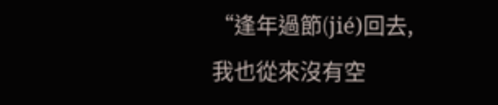“逢年過節(jié)回去,我也從來沒有空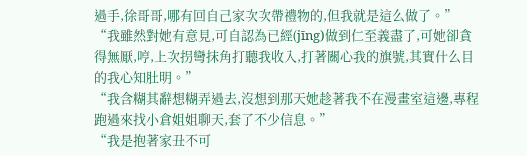過手,徐哥哥,哪有回自己家次次帶禮物的,但我就是這么做了。”
“我雖然對她有意見,可自認為已經(jīng)做到仁至義盡了,可她卻貪得無厭,哼,上次拐彎抹角打聽我收入,打著關心我的旗號,其實什么目的我心知肚明。”
“我含糊其辭想糊弄過去,沒想到那天她趁著我不在漫畫室這邊,專程跑過來找小倉姐姐聊天,套了不少信息。”
“我是抱著家丑不可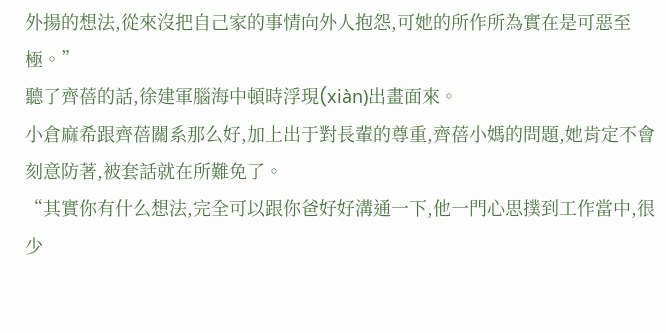外揚的想法,從來沒把自己家的事情向外人抱怨,可她的所作所為實在是可惡至極。”
聽了齊蓓的話,徐建軍腦海中頓時浮現(xiàn)出畫面來。
小倉麻希跟齊蓓關系那么好,加上出于對長輩的尊重,齊蓓小媽的問題,她肯定不會刻意防著,被套話就在所難免了。
“其實你有什么想法,完全可以跟你爸好好溝通一下,他一門心思撲到工作當中,很少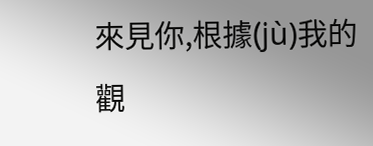來見你,根據(jù)我的觀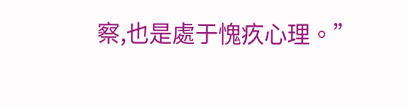察,也是處于愧疚心理。”